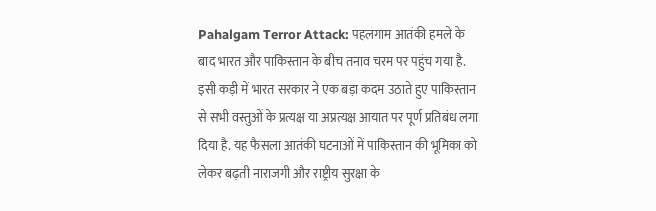Pahalgam Terror Attack: पहलगाम आतंकी हमले के बाद भारत और पाकिस्तान के बीच तनाव चरम पर पहुंच गया है. इसी कड़ी में भारत सरकार ने एक बड़ा कदम उठाते हुए पाकिस्तान से सभी वस्तुओं के प्रत्यक्ष या अप्रत्यक्ष आयात पर पूर्ण प्रतिबंध लगा दिया है. यह फैसला आतंकी घटनाओं में पाकिस्तान की भूमिका को लेकर बढ़ती नाराजगी और राष्ट्रीय सुरक्षा के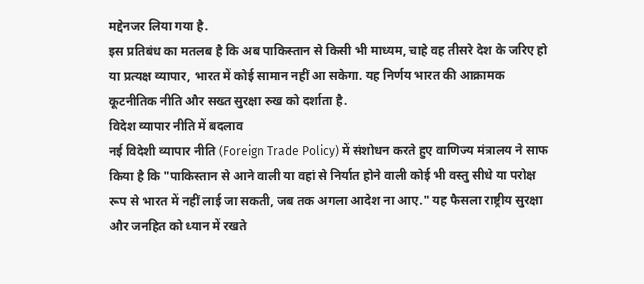मद्देनजर लिया गया है.
इस प्रतिबंध का मतलब है कि अब पाकिस्तान से किसी भी माध्यम, चाहे वह तीसरे देश के जरिए हो या प्रत्यक्ष व्यापार, भारत में कोई सामान नहीं आ सकेगा. यह निर्णय भारत की आक्रामक कूटनीतिक नीति और सख्त सुरक्षा रुख को दर्शाता है.
विदेश व्यापार नीति में बदलाव
नई विदेशी व्यापार नीति (Foreign Trade Policy) में संशोधन करते हुए वाणिज्य मंत्रालय ने साफ किया है कि "पाकिस्तान से आने वाली या वहां से निर्यात होने वाली कोई भी वस्तु सीधे या परोक्ष रूप से भारत में नहीं लाई जा सकती, जब तक अगला आदेश ना आए." यह फैसला राष्ट्रीय सुरक्षा और जनहित को ध्यान में रखते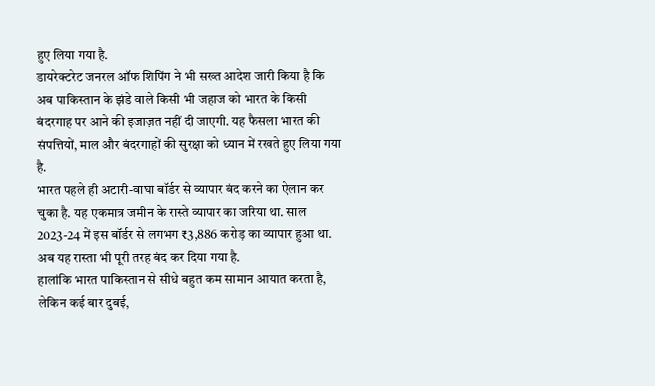हुए लिया गया है.
डायरेक्टरेट जनरल ऑफ शिपिंग ने भी सख्त आदेश जारी किया है कि अब पाकिस्तान के झंडे वाले किसी भी जहाज को भारत के किसी बंदरगाह पर आने की इजाज़त नहीं दी जाएगी. यह फैसला भारत की संपत्तियों, माल और बंदरगाहों की सुरक्षा को ध्यान में रखते हुए लिया गया है.
भारत पहले ही अटारी-वाघा बॉर्डर से व्यापार बंद करने का ऐलान कर चुका है. यह एकमात्र जमीन के रास्ते व्यापार का जरिया था. साल 2023-24 में इस बॉर्डर से लगभग ₹3,886 करोड़ का व्यापार हुआ था. अब यह रास्ता भी पूरी तरह बंद कर दिया गया है.
हालांकि भारत पाकिस्तान से सीधे बहुत कम सामान आयात करता है, लेकिन कई बार दुबई,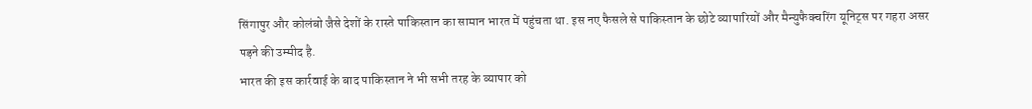सिंगापुर और कोलंबो जैसे देशों के रास्ते पाकिस्तान का सामान भारत में पहुंचता था. इस नए फैसले से पाकिस्तान के छोटे व्यापारियों और मैन्युफैक्चरिंग यूनिट्स पर गहरा असर पड़ने की उम्मीद है.
भारत की इस कार्रवाई के बाद पाकिस्तान ने भी सभी तरह के व्यापार को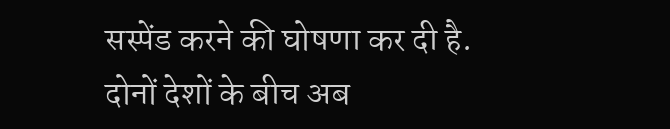सस्पेंड करने की घोषणा कर दी है. दोनों देशों के बीच अब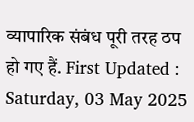व्यापारिक संबंध पूरी तरह ठप हो गए हैं. First Updated : Saturday, 03 May 2025